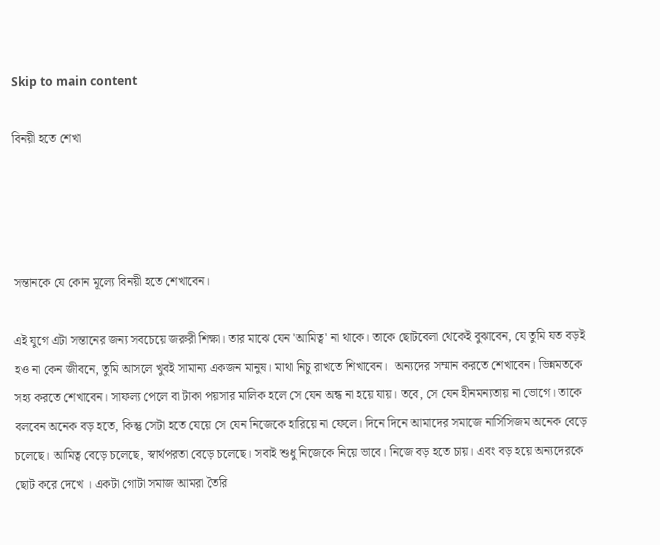Skip to main content

বিনয়ী হতে শেখা




সন্তানকে যে কোন মূল্যে বিনয়ী হতে শেখাবেন।

এই যুগে এটা সন্তানের জন্য সবচেয়ে জরুরী শিক্ষা। তার মাঝে যেন 'আমিত্ব' না থাকে। তাকে ছোটবেলা থেকেই বুঝাবেন, যে তুমি যত বড়ই হও না কেন জীবনে, তুমি আসলে খুবই সামান্য একজন মানুষ। মাথা নিচু রাখতে শিখাবেন। ‌ অন্যদের সম্মান করতে শেখাবেন। ভিন্নমতকে সহ্য করতে শেখাবেন।‌ সাফল্য পেলে বা টাকা পয়সার মালিক হলে সে যেন অন্ধ না হয়ে যায়। তবে, সে যেন হীনমন্যতায় না ভোগে। তাকে বলবেন অনেক বড় হতে, কিন্তু সেটা হতে যেয়ে সে যেন নিজেকে হারিয়ে না ফেলে। দিনে দিনে আমাদের সমাজে নার্সিসিজম অনেক বেড়ে চলেছে। আমিত্ব বেড়ে চলেছে, স্বার্থপরতা বেড়ে চলেছে। সবাই শুধু নিজেকে নিয়ে ভাবে। নিজে বড় হতে চায়। এবং বড় হয়ে অন্যদেরকে ছোট করে দেখে ‌। একটা গোটা সমাজ আমরা তৈরি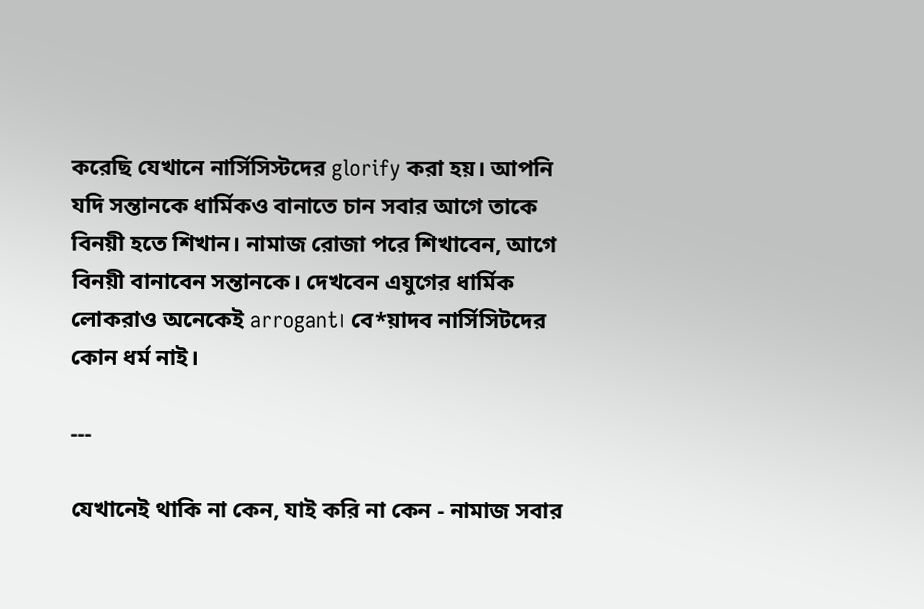করেছি যেখানে নার্সিসিস্টদের glorify করা হয়।‌ আপনি যদি সন্তানকে ধার্মিকও বানাতে চান সবার আগে তাকে বিনয়ী হতে শিখান। নামাজ রোজা পরে শিখাবেন, আগে বিনয়ী বানাবেন সন্তানকে। দেখবেন এযুগের ধার্মিক লোকরাও অনেকেই arrogant। বে*য়াদব নার্সিসিটদের কোন ধর্ম নাই।

---

যেখানেই থাকি না কেন, যাই করি না কেন - নামাজ সবার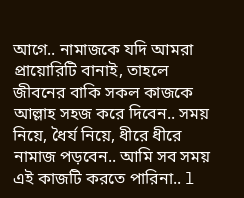আগে.. নামাজকে যদি আমরা প্রায়োরিটি বানাই, তাহলে জীবনের বাকি সকল কাজকে আল্লাহ সহজ করে দিবেন.. সময় নিয়ে, ধৈর্য নিয়ে, ধীরে ধীরে নামাজ পড়বেন.. আমি সব সময় এই কাজটি করতে পারিনা.. l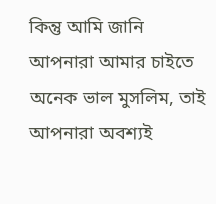কিন্তু আমি জানি আপনারা আমার চাইতে অনেক ভাল মুসলিম, তাই আপনারা অবশ্যই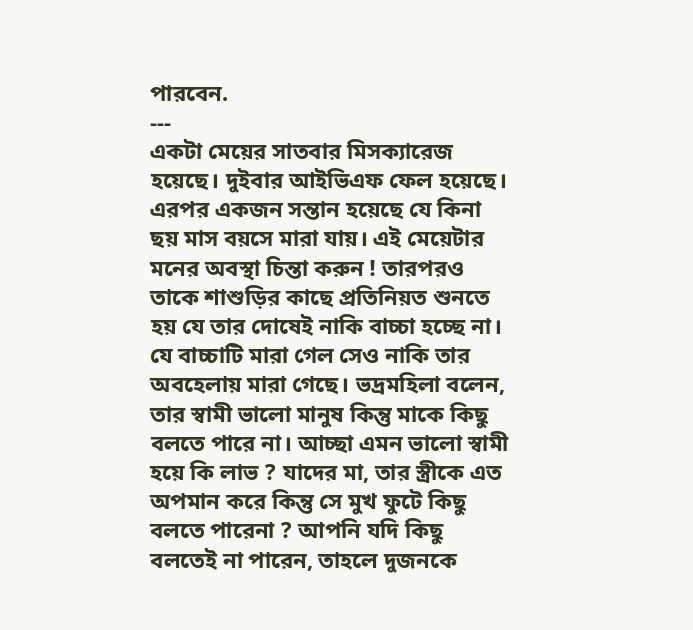পারবেন.
---
একটা মেয়ের সাতবার মিসক্যারেজ হয়েছে। দুইবার আইভিএফ ফেল হয়েছে। এরপর একজন সন্তান হয়েছে যে কিনা ছয় মাস বয়সে মারা যায়। এই মেয়েটার মনের অবস্থা চিন্তা করুন ! তারপরও তাকে শাশুড়ির কাছে প্রতিনিয়ত শুনতে হয় যে তার দোষেই নাকি বাচ্চা হচ্ছে না। যে বাচ্চাটি মারা গেল সেও নাকি তার অবহেলায় মারা গেছে। ভদ্রমহিলা বলেন, তার স্বামী ভালো মানুষ কিন্তু মাকে কিছু বলতে পারে না। আচ্ছা এমন ভালো স্বামী হয়ে কি লাভ ? যাদের মা, তার স্ত্রীকে এত অপমান করে কিন্তু সে মুখ ফুটে কিছু বলতে পারেনা ? আপনি যদি কিছু বলতেই না পারেন, তাহলে দুজনকে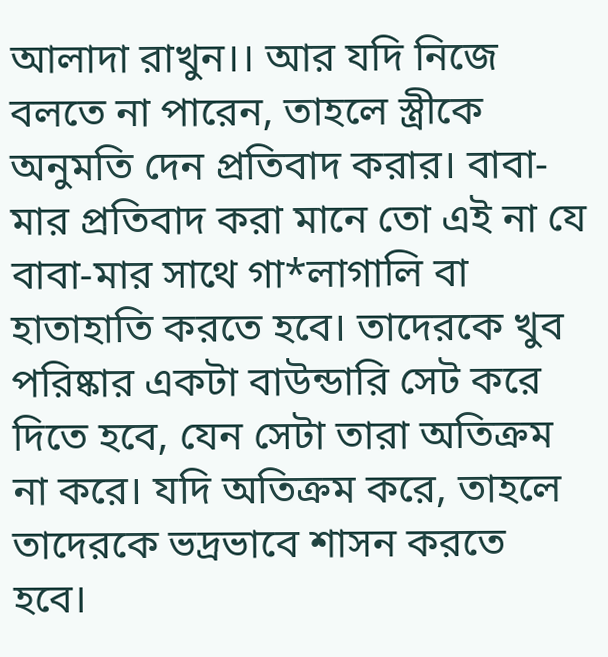আলাদা রাখুন।। আর যদি নিজে বলতে না পারেন, তাহলে স্ত্রীকে অনুমতি দেন প্রতিবাদ করার। বাবা-মার প্রতিবাদ করা মানে তো এই না যে বাবা-মার সাথে গা*লাগালি বা হাতাহাতি করতে হবে। তাদেরকে খুব পরিষ্কার একটা বাউন্ডারি সেট করে দিতে হবে, যেন সেটা তারা অতিক্রম না করে। যদি অতিক্রম করে, তাহলে তাদেরকে ভদ্রভাবে শাসন করতে হবে।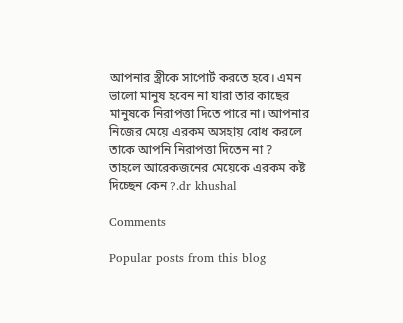আপনার স্ত্রীকে সাপোর্ট করতে হবে। এমন ভালো মানুষ হবেন না যারা তার কাছের মানুষকে নিরাপত্তা দিতে পারে না। আপনার নিজের মেয়ে এরকম অসহায় বোধ করলে তাকে আপনি নিরাপত্তা দিতেন না ?
তাহলে আরেকজনের মেয়েকে এরকম কষ্ট দিচ্ছেন কেন ?.dr khushal

Comments

Popular posts from this blog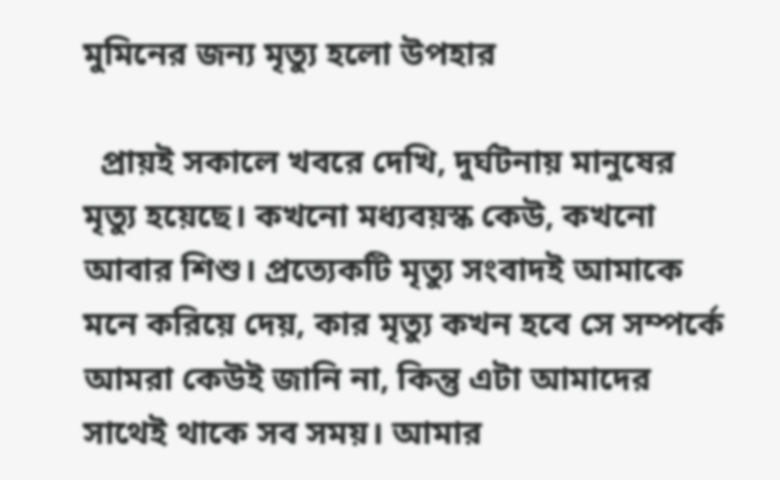মুমিনের জন্য মৃত্যু হলো উপহার

  প্রায়ই সকালে খবরে দেখি, দুর্ঘটনায় মানুষের মৃত্যু হয়েছে। কখনো মধ্যবয়স্ক কেউ, কখনো আবার শিশু। প্রত্যেকটি মৃত্যু সংবাদই আমাকে মনে করিয়ে দেয়, কার মৃত্যু কখন হবে সে সম্পর্কে আমরা কেউই জানি না, কিন্তু এটা আমাদের সাথেই থাকে সব সময়। আমার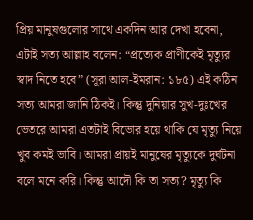প্রিয় মানুষগুলোর সাথে একদিন আর দেখা হবেনা, এটাই সত্য আল্লাহ বলেন: “প্রত্যেক প্রাণীকেই মৃত্যুর স্বাদ নিতে হবে” (সূরা আল-ইমরান: ১৮৫) এই কঠিন সত্য আমরা জানি ঠিকই। কিন্তু দুনিয়ার সুখ-দুঃখের ভেতরে আমরা এতটাই বিভোর হয়ে থাকি যে মৃত্যু নিয়ে খুব কমই ভাবি। আমরা প্রায়ই মানুষের মৃত্যুকে দুর্ঘটনা বলে মনে করি। কিন্তু আদৌ কি তা সত্য? মৃত্যু কি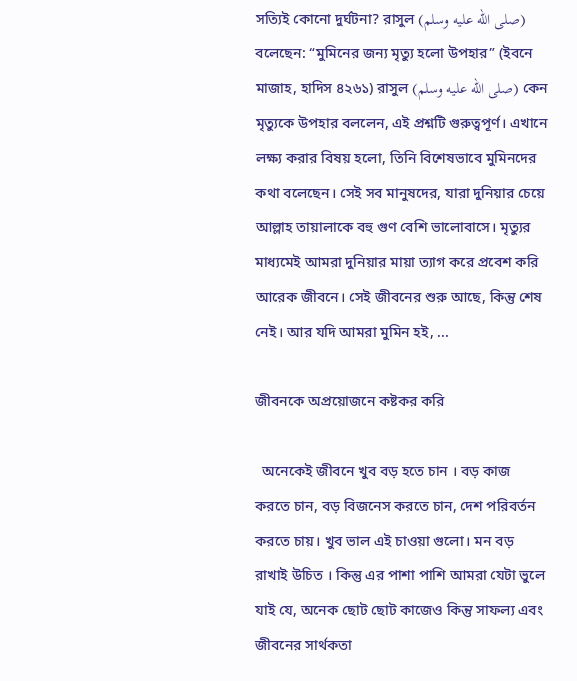সত্যিই কোনো দুর্ঘটনা? রাসুল (صلى الله عليه وسلم) বলেছেন: “মুমিনের জন্য মৃত্যু হলো উপহার” (ইবনে মাজাহ, হাদিস ৪২৬১) রাসুল (صلى الله عليه وسلم) কেন মৃত্যুকে উপহার বললেন, এই প্রশ্নটি গুরুত্বপূর্ণ। এখানে লক্ষ্য করার বিষয় হলো, তিনি বিশেষভাবে মুমিনদের কথা বলেছেন। সেই সব মানুষদের, যারা দুনিয়ার চেয়ে আল্লাহ তায়ালাকে বহু গুণ বেশি ভালোবাসে। মৃত্যুর মাধ্যমেই আমরা দুনিয়ার মায়া ত্যাগ করে প্রবেশ করি আরেক জীবনে। সেই জীবনের শুরু আছে, কিন্তু শেষ নেই। আর যদি আমরা মুমিন হই, ...

জীবনকে অপ্রয়োজনে কষ্টকর করি

  অনেকেই জীবনে খুব বড় হতে চান । বড় কাজ করতে চান, বড় বিজনেস করতে চান, দেশ পরিবর্তন করতে চায়। খুব ভাল এই চাওয়া গুলো। মন বড় রাখাই উচিত । কিন্তু এর পাশা পাশি আমরা যেটা ভুলে যাই যে, অনেক ছোট ছোট কাজেও কিন্তু সাফল্য এবং জীবনের সার্থকতা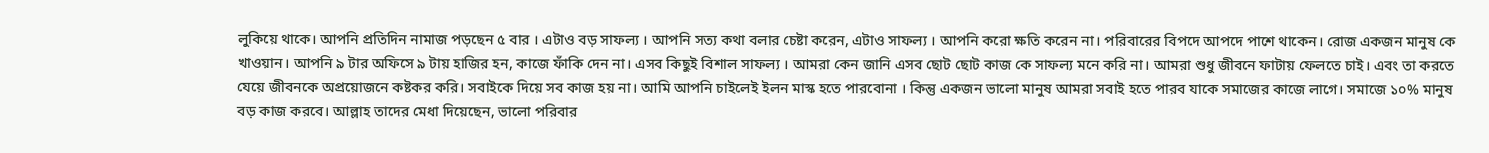লুকিয়ে থাকে। আপনি প্রতিদিন নামাজ পড়ছেন ৫ বার । এটাও বড় সাফল্য । আপনি সত্য কথা বলার চেষ্টা করেন, এটাও সাফল্য । আপনি করো ক্ষতি করেন না। পরিবারের বিপদে আপদে পাশে থাকেন। রোজ একজন মানুষ কে খাওয়ান। আপনি ৯ টার অফিসে ৯ টায় হাজির হন, কাজে ফাঁকি দেন না। এসব কিছুই বিশাল সাফল্য । আমরা কেন জানি এসব ছোট ছোট কাজ কে সাফল্য মনে করি না। আমরা শুধু জীবনে ফাটায় ফেলতে চাই। এবং তা করতে যেয়ে জীবনকে অপ্রয়োজনে কষ্টকর করি। সবাইকে দিয়ে সব কাজ হয় না। আমি আপনি চাইলেই ইলন মাস্ক হতে পারবোনা । কিন্তু একজন ভালো মানুষ আমরা সবাই হতে পারব যাকে সমাজের কাজে লাগে। সমাজে ১০% মানুষ বড় কাজ করবে। আল্লাহ তাদের মেধা দিয়েছেন, ভালো পরিবার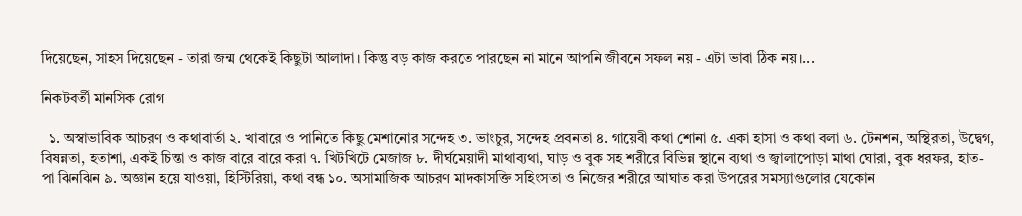দিয়েছেন, সাহস দিয়েছেন - তারা জন্ম থেকেই কিছুটা আলাদা। কিন্তু বড় কাজ করতে পারছেন না মানে আপনি জীবনে সফল নয় - এটা ভাবা ঠিক নয়।...

নিকটবর্তী মানসিক রোগ

  ১. অস্বাভাবিক আচরণ ও কথাবার্তা ২. খাবারে ও পানিতে কিছু মেশানোর সন্দেহ ৩. ভাংচুর, সন্দেহ প্রবনতা ৪. গায়েবী কথা শোনা ৫. একা হাসা ও কথা বলা ৬. টেনশন, অস্থিরতা, উদ্বেগ, বিষন্নতা, হতাশা, একই চিন্তা ও কাজ বারে বারে করা ৭. খিটখিটে মেজাজ ৮. দীর্ঘমেয়াদী মাথাব্যথা, ঘাড় ও বুক সহ শরীরে বিভিন্ন স্থানে ব্যথা ও জ্বালাপোড়া মাথা ঘোরা, বুক ধরফর, হাত-পা ঝিনঝিন ৯. অজ্ঞান হয়ে যাওয়া, হিস্টিরিয়া, কথা বন্ধ ১০. অসামাজিক আচরণ মাদকাসক্তি সহিংসতা ও নিজের শরীরে আঘাত করা উপরের সমস্যাগুলোর যেকোন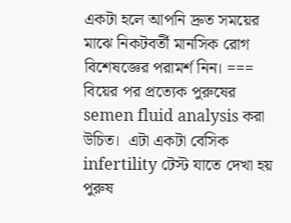একটা হলে আপনি দ্রুত সময়ের মাঝে নিকটবর্তী মানসিক রোগ বিশেষজ্ঞের পরামর্শ নিন। === বিয়ের পর প্রত্যেক পুরুষের semen fluid analysis করা উচিত। ‌ এটা একটা বেসিক infertility টেস্ট যাতে দেখা হয় পুরুষ‌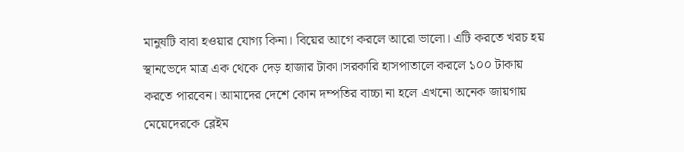মানুষটি বাবা হওয়ার যোগ্য কিনা। বিয়ের আগে করলে আরো ভালো। এটি করতে খরচ হয় স্থানভেদে মাত্র এক থেকে দেড় হাজার টাকা।সরকারি হাসপাতালে করলে ১০০ টাকায় করতে পারবেন। আমাদের দেশে কোন দম্পতির বাচ্চা না হলে এখনো অনেক জায়গায় মেয়েদেরকে ব্লেইম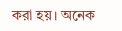করা হয়। অনেক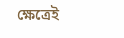ক্ষেত্রেই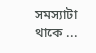সমস্যাটা থাকে ...